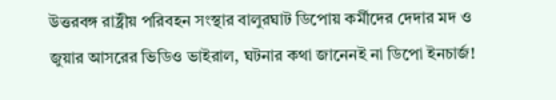উত্তরবঙ্গ রাষ্ট্রীয় পরিবহন সংস্থার বালুরঘাট ডিপোয় কর্মীদের দেদার মদ ও জুয়ার আসরের ভিডিও ভাইরাল, ঘটনার কথা জানেনই না ডিপো ইনচার্জ!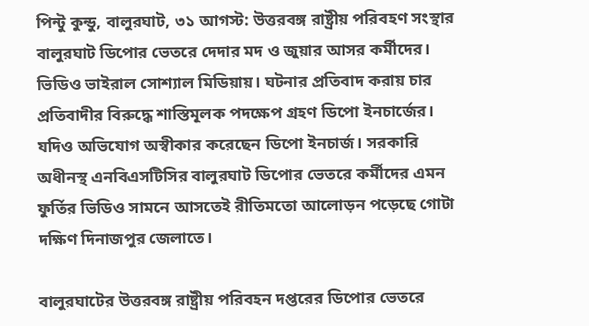পিন্টু কুন্ডু, বালুরঘাট, ৩১ আগস্ট: উত্তরবঙ্গ রাষ্ট্রীয় পরিবহণ সংস্থার বালুরঘাট ডিপোর ভেতরে দেদার মদ ও জুয়ার আসর কর্মীদের। ভিডিও ভাইরাল সোশ্যাল মিডিয়ায়। ঘটনার প্রতিবাদ করায় চার প্রতিবাদীর বিরুদ্ধে শাস্তিমূলক পদক্ষেপ গ্রহণ ডিপো ইনচার্জের। যদিও অভিযোগ অস্বীকার করেছেন ডিপো ইনচার্জ। সরকারি অধীনস্থ এনবিএসটিসির বালুরঘাট ডিপোর ভেতরে কর্মীদের এমন ফুর্তির ভিডিও সামনে আসতেই রীতিমতো আলোড়ন পড়েছে গোটা দক্ষিণ দিনাজপুর জেলাতে।

বালুরঘাটের উত্তরবঙ্গ রাষ্ট্রীয় পরিবহন দপ্তরের ডিপোর ভেতরে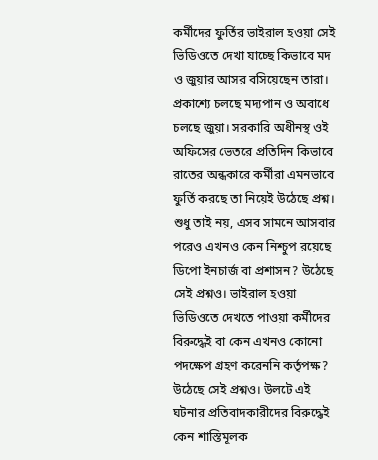কর্মীদের ফুর্তির ভাইরাল হওয়া সেই ভিডিওতে দেখা যাচ্ছে কিভাবে মদ ও জুয়ার আসর বসিয়েছেন তারা। প্রকাশ্যে চলছে মদ্যপান ও অবাধে চলছে জুয়া। সরকারি অধীনস্থ ওই অফিসের ভেতরে প্রতিদিন কিভাবে রাতের অন্ধকারে কর্মীরা এমনভাবে ফুর্তি করছে তা নিয়েই উঠেছে প্রশ্ন। শুধু তাই নয়, এসব সামনে আসবার পরেও এখনও কেন নিশ্চুপ রয়েছে ডিপো ইনচার্জ বা প্রশাসন? উঠেছে সেই প্রশ্নও। ভাইরাল হওয়া ভিডিওতে দেখতে পাওয়া কর্মীদের বিরুদ্ধেই বা কেন এখনও কোনো পদক্ষেপ গ্রহণ করেননি কর্তৃপক্ষ? উঠেছে সেই প্রশ্নও। উলটে এই ঘটনার প্রতিবাদকারীদের বিরুদ্ধেই কেন শাস্তিমূলক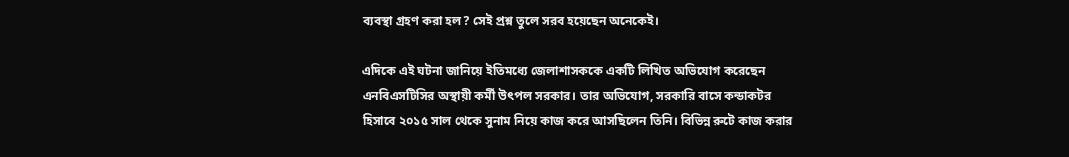ব্যবস্থা গ্রহণ করা হল? সেই প্রশ্ন তুলে সরব হয়েছেন অনেকেই।

এদিকে এই ঘটনা জানিয়ে ইতিমধ্যে জেলাশাসককে একটি লিখিত অভিযোগ করেছেন এনবিএসটিসির অস্থায়ী কর্মী উৎপল সরকার। তার অভিযোগ, সরকারি বাসে কন্ডাকটর হিসাবে ২০১৫ সাল থেকে সুনাম নিয়ে কাজ করে আসছিলেন তিনি। বিভিন্ন রুটে কাজ করার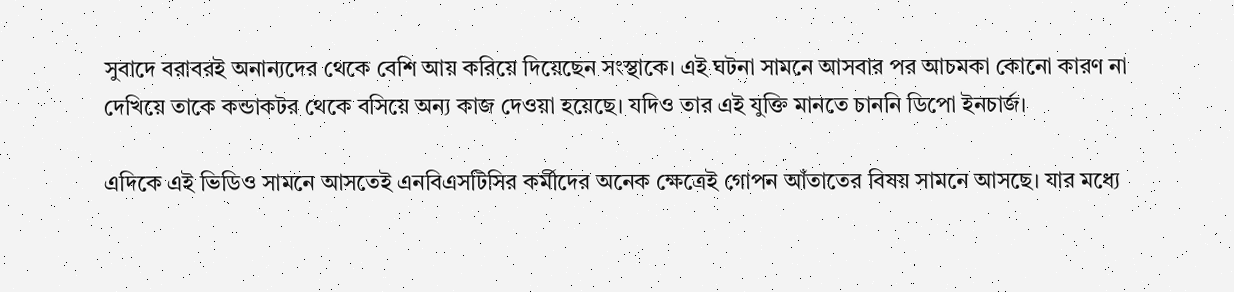সুবাদে বরাবরই অনান্যদের থেকে বেশি আয় করিয়ে দিয়েছেন সংস্থাকে। এই ঘটনা সামনে আসবার পর আচমকা কোনো কারণ না দেখিয়ে তাকে কন্ডাকটর থেকে বসিয়ে অন্য কাজ দেওয়া হয়েছে। যদিও তার এই যুক্তি মানতে চাননি ডিপো ইনচার্জ।

এদিকে এই ভিডিও সামনে আসতেই এনবিএসটিসির কর্মীদের অনেক ক্ষেত্রেই গোপন আঁতাতের বিষয় সামনে আসছে। যার মধ্যে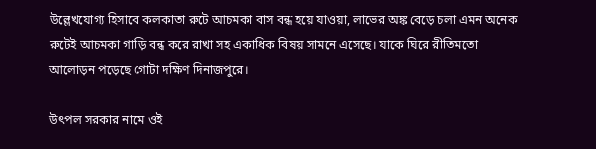উল্লেখযোগ্য হিসাবে কলকাতা রুটে আচমকা বাস বন্ধ হয়ে যাওয়া, লাভের অঙ্ক বেড়ে চলা এমন অনেক রুটেই আচমকা গাড়ি বন্ধ করে রাখা সহ একাধিক বিষয় সামনে এসেছে। যাকে ঘিরে রীতিমতো আলোড়ন পড়েছে গোটা দক্ষিণ দিনাজপুরে।

উৎপল সরকার নামে ওই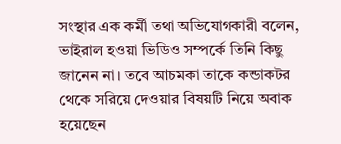সংস্থার এক কর্মী তথা অভিযোগকারী বলেন, ভাইরাল হওয়া ভিডিও সম্পর্কে তিনি কিছু জানেন না। তবে আচমকা তাকে কন্ডাকটর থেকে সরিয়ে দেওয়ার বিষয়টি নিয়ে অবাক হয়েছেন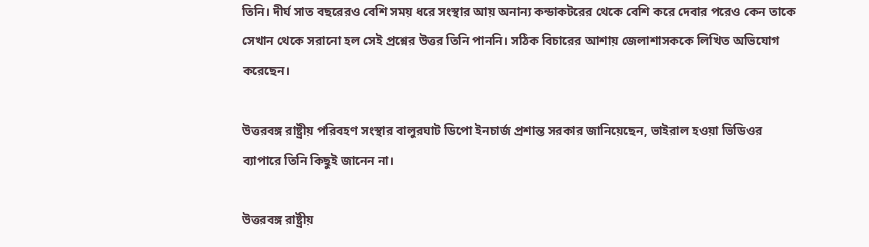তিনি। দীর্ঘ সাত বছরেরও বেশি সময় ধরে সংস্থার আয় অনান্য কন্ডাকটরের থেকে বেশি করে দেবার পরেও কেন তাকে সেখান থেকে সরানো হল সেই প্রশ্নের উত্তর তিনি পাননি। সঠিক বিচারের আশায় জেলাশাসককে লিখিত অভিযোগ করেছেন।

উত্তরবঙ্গ রাষ্ট্রীয় পরিবহণ সংস্থার বালুরঘাট ডিপো ইনচার্জ প্রশান্ত সরকার জানিয়েছেন, ভাইরাল হওয়া ভিডিওর ব্যাপারে তিনি কিছুই জানেন না।

উত্তরবঙ্গ রাষ্ট্রীয়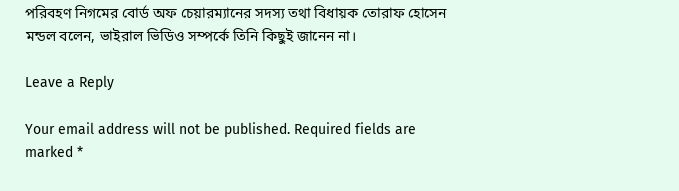পরিবহণ নিগমের বোর্ড অফ চেয়ারম্যানের সদস্য তথা বিধায়ক তোরাফ হোসেন মন্ডল বলেন, ভাইরাল ভিডিও সম্পর্কে তিনি কিছুই জানেন না।

Leave a Reply

Your email address will not be published. Required fields are marked *